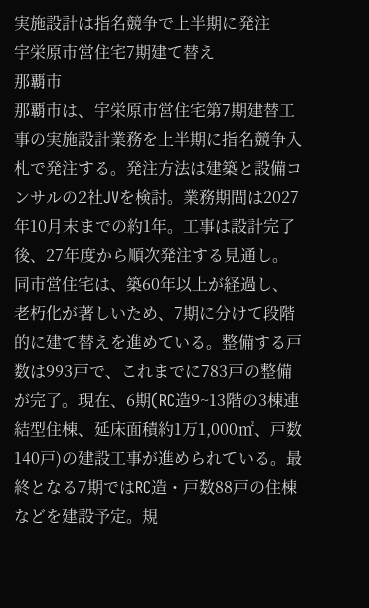実施設計は指名競争で上半期に発注
宇栄原市営住宅7期建て替え
那覇市
那覇市は、宇栄原市営住宅第7期建替工事の実施設計業務を上半期に指名競争入札で発注する。発注方法は建築と設備コンサルの2社JVを検討。業務期間は2027年10月末までの約1年。工事は設計完了後、27年度から順次発注する見通し。
同市営住宅は、築60年以上が経過し、老朽化が著しいため、7期に分けて段階的に建て替えを進めている。整備する戸数は993戸で、これまでに783戸の整備が完了。現在、6期(RC造9~13階の3棟連結型住棟、延床面積約1万1,000㎡、戸数140戸)の建設工事が進められている。最終となる7期ではRC造・戸数88戸の住棟などを建設予定。規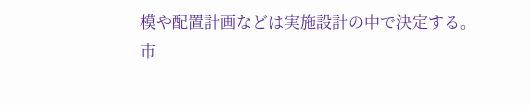模や配置計画などは実施設計の中で決定する。
市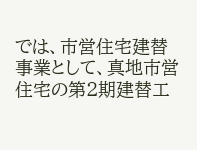では、市営住宅建替事業として、真地市営住宅の第2期建替工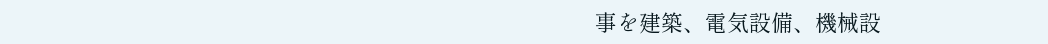事を建築、電気設備、機械設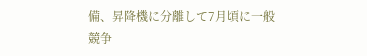備、昇降機に分離して7月頃に一般競争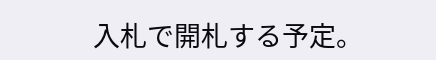入札で開札する予定。